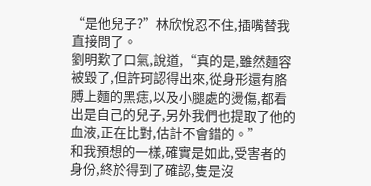“是他兒子?”林欣悅忍不住,插嘴替我直接問了。
劉明歎了口氣,說道,“真的是,雖然麵容被毀了,但許珂認得出來,從身形還有胳膊上麵的黑痣,以及小腿處的燙傷,都看出是自己的兒子,另外我們也提取了他的血液,正在比對,估計不會錯的。”
和我預想的一樣,確實是如此,受害者的身份,終於得到了確認,隻是沒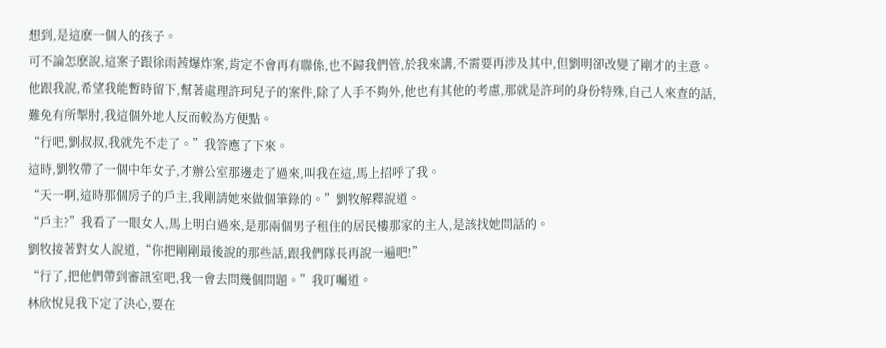想到,是這麽一個人的孩子。
可不論怎麽說,這案子跟徐雨茜爆炸案,肯定不會再有聯係,也不歸我們管,於我來講,不需要再涉及其中,但劉明卻改變了剛才的主意。
他跟我說,希望我能暫時留下,幫著處理許珂兒子的案件,除了人手不夠外,他也有其他的考慮,那就是許珂的身份特殊,自己人來查的話,難免有所掣肘,我這個外地人反而較為方便點。
“行吧,劉叔叔,我就先不走了。”我答應了下來。
這時,劉牧帶了一個中年女子,才辦公室那邊走了過來,叫我在這,馬上招呼了我。
“天一啊,這時那個房子的戶主,我剛請她來做個筆錄的。”劉牧解釋說道。
“戶主?”我看了一眼女人,馬上明白過來,是那兩個男子租住的居民樓那家的主人,是該找她問話的。
劉牧接著對女人說道,“你把剛剛最後說的那些話,跟我們隊長再說一遍吧!”
“行了,把他們帶到審訊室吧,我一會去問幾個問題。”我叮囑道。
林欣悅見我下定了決心,要在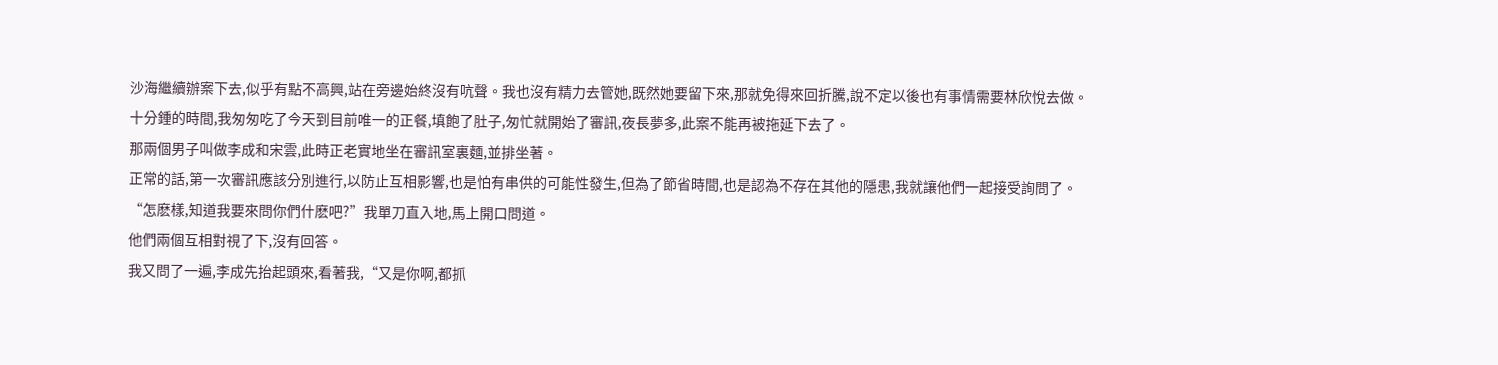沙海繼續辦案下去,似乎有點不高興,站在旁邊始終沒有吭聲。我也沒有精力去管她,既然她要留下來,那就免得來回折騰,說不定以後也有事情需要林欣悅去做。
十分鍾的時間,我匆匆吃了今天到目前唯一的正餐,填飽了肚子,匆忙就開始了審訊,夜長夢多,此案不能再被拖延下去了。
那兩個男子叫做李成和宋雲,此時正老實地坐在審訊室裏麵,並排坐著。
正常的話,第一次審訊應該分別進行,以防止互相影響,也是怕有串供的可能性發生,但為了節省時間,也是認為不存在其他的隱患,我就讓他們一起接受詢問了。
“怎麽樣,知道我要來問你們什麽吧?”我單刀直入地,馬上開口問道。
他們兩個互相對視了下,沒有回答。
我又問了一遍,李成先抬起頭來,看著我,“又是你啊,都抓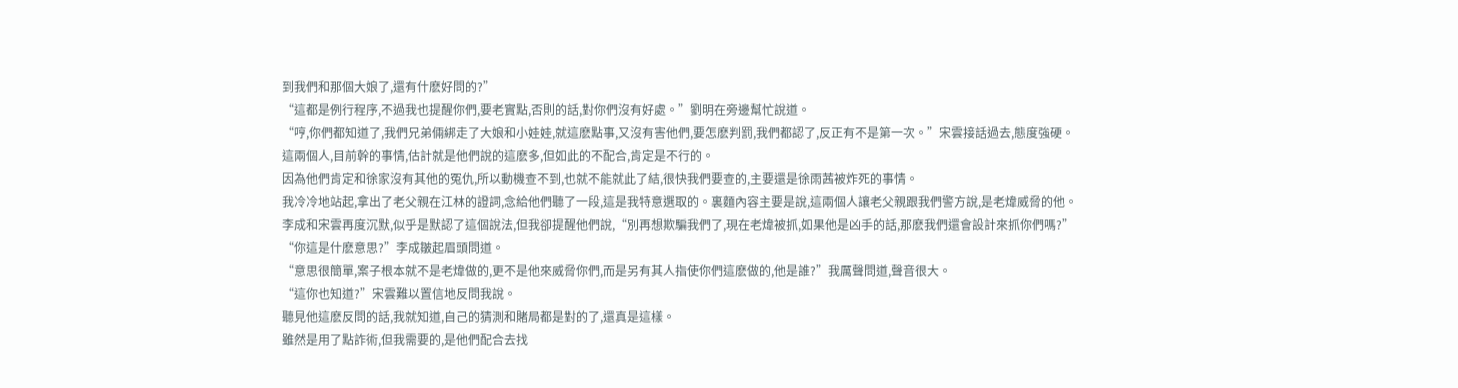到我們和那個大娘了,還有什麽好問的?”
“這都是例行程序,不過我也提醒你們,要老實點,否則的話,對你們沒有好處。”劉明在旁邊幫忙說道。
“哼,你們都知道了,我們兄弟倆綁走了大娘和小娃娃,就這麽點事,又沒有害他們,要怎麽判罰,我們都認了,反正有不是第一次。”宋雲接話過去,態度強硬。
這兩個人,目前幹的事情,估計就是他們說的這麽多,但如此的不配合,肯定是不行的。
因為他們肯定和徐家沒有其他的冤仇,所以動機查不到,也就不能就此了結,很快我們要查的,主要還是徐雨茜被炸死的事情。
我冷冷地站起,拿出了老父親在江林的證詞,念給他們聽了一段,這是我特意選取的。裏麵內容主要是說,這兩個人讓老父親跟我們警方說,是老煒威脅的他。
李成和宋雲再度沉默,似乎是默認了這個說法,但我卻提醒他們說,“別再想欺騙我們了,現在老煒被抓,如果他是凶手的話,那麽我們還會設計來抓你們嗎?”
“你這是什麽意思?”李成皺起眉頭問道。
“意思很簡單,案子根本就不是老煒做的,更不是他來威脅你們,而是另有其人指使你們這麽做的,他是誰?”我厲聲問道,聲音很大。
“這你也知道?”宋雲難以置信地反問我說。
聽見他這麽反問的話,我就知道,自己的猜測和賭局都是對的了,還真是這樣。
雖然是用了點詐術,但我需要的,是他們配合去找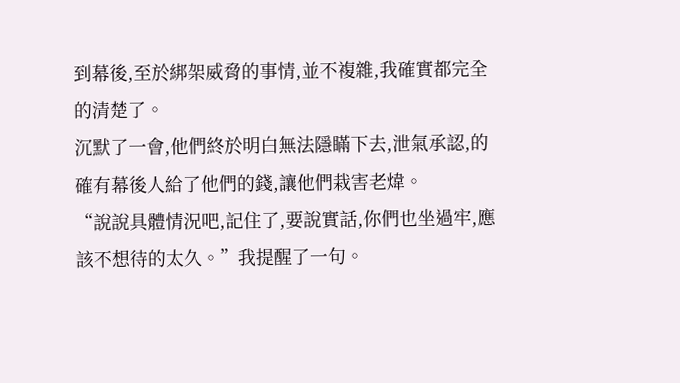到幕後,至於綁架威脅的事情,並不複雜,我確實都完全的清楚了。
沉默了一會,他們終於明白無法隱瞞下去,泄氣承認,的確有幕後人給了他們的錢,讓他們栽害老煒。
“說說具體情況吧,記住了,要說實話,你們也坐過牢,應該不想待的太久。”我提醒了一句。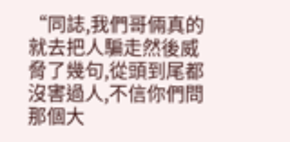“同誌,我們哥倆真的就去把人騙走然後威脅了幾句,從頭到尾都沒害過人,不信你們問那個大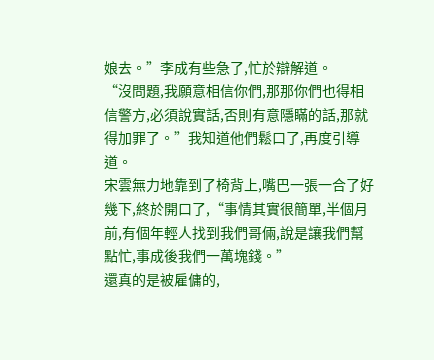娘去。”李成有些急了,忙於辯解道。
“沒問題,我願意相信你們,那那你們也得相信警方,必須說實話,否則有意隱瞞的話,那就得加罪了。”我知道他們鬆口了,再度引導道。
宋雲無力地靠到了椅背上,嘴巴一張一合了好幾下,終於開口了,“事情其實很簡單,半個月前,有個年輕人找到我們哥倆,說是讓我們幫點忙,事成後我們一萬塊錢。”
還真的是被雇傭的,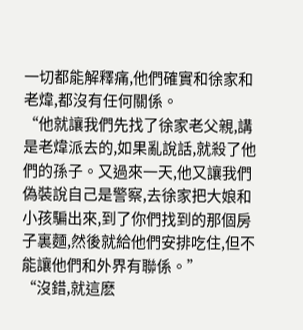一切都能解釋痛,他們確實和徐家和老煒,都沒有任何關係。
“他就讓我們先找了徐家老父親,講是老煒派去的,如果亂說話,就殺了他們的孫子。又過來一天,他又讓我們偽裝說自己是警察,去徐家把大娘和小孩騙出來,到了你們找到的那個房子裏麵,然後就給他們安排吃住,但不能讓他們和外界有聯係。”
“沒錯,就這麽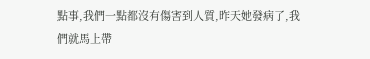點事,我們一點都沒有傷害到人質,昨天她發病了,我們就馬上帶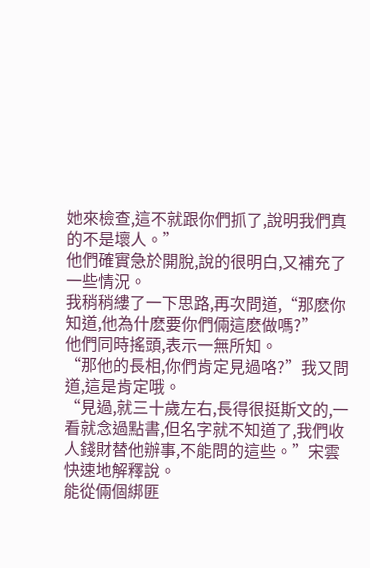她來檢查,這不就跟你們抓了,說明我們真的不是壞人。”
他們確實急於開脫,說的很明白,又補充了一些情況。
我稍稍縷了一下思路,再次問道,“那麽你知道,他為什麽要你們倆這麽做嗎?”
他們同時搖頭,表示一無所知。
“那他的長相,你們肯定見過咯?”我又問道,這是肯定哦。
“見過,就三十歲左右,長得很挺斯文的,一看就念過點書,但名字就不知道了,我們收人錢財替他辦事,不能問的這些。”宋雲快速地解釋說。
能從倆個綁匪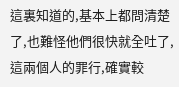這裏知道的,基本上都問清楚了,也難怪他們很快就全吐了,這兩個人的罪行,確實較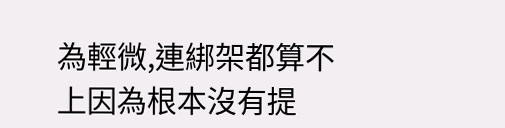為輕微,連綁架都算不上因為根本沒有提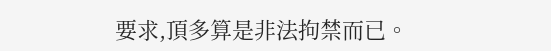要求,頂多算是非法拘禁而已。